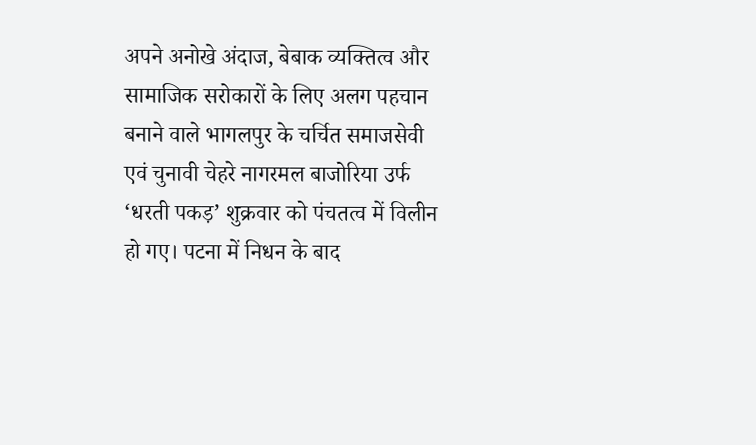अपने अनोखे अंदाज, बेबाक व्यक्तित्व और सामाजिक सरोकारों के लिए अलग पहचान बनाने वाले भागलपुर के चर्चित समाजसेवी एवं चुनावी चेहरे नागरमल बाजोरिया उर्फ ‘धरती पकड़’ शुक्रवार को पंचतत्व में विलीन हो गए। पटना में निधन के बाद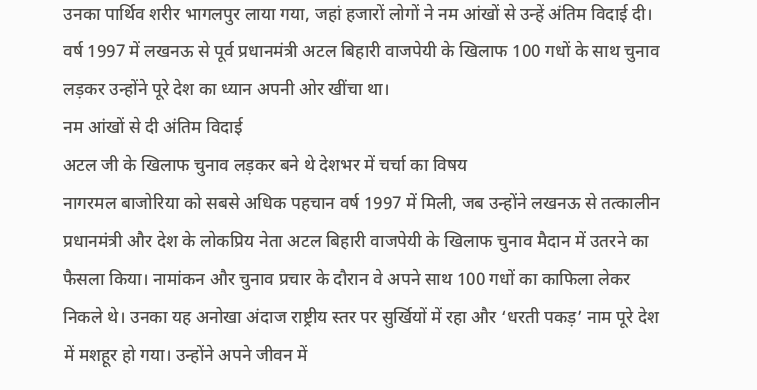उनका पार्थिव शरीर भागलपुर लाया गया, जहां हजारों लोगों ने नम आंखों से उन्हें अंतिम विदाई दी। वर्ष 1997 में लखनऊ से पूर्व प्रधानमंत्री अटल बिहारी वाजपेयी के खिलाफ 100 गधों के साथ चुनाव लड़कर उन्होंने पूरे देश का ध्यान अपनी ओर खींचा था।
नम आंखों से दी अंतिम विदाई
अटल जी के खिलाफ चुनाव लड़कर बने थे देशभर में चर्चा का विषय
नागरमल बाजोरिया को सबसे अधिक पहचान वर्ष 1997 में मिली, जब उन्होंने लखनऊ से तत्कालीन प्रधानमंत्री और देश के लोकप्रिय नेता अटल बिहारी वाजपेयी के खिलाफ चुनाव मैदान में उतरने का फैसला किया। नामांकन और चुनाव प्रचार के दौरान वे अपने साथ 100 गधों का काफिला लेकर निकले थे। उनका यह अनोखा अंदाज राष्ट्रीय स्तर पर सुर्खियों में रहा और ‘धरती पकड़’ नाम पूरे देश में मशहूर हो गया। उन्होंने अपने जीवन में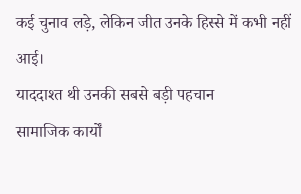कई चुनाव लड़े, लेकिन जीत उनके हिस्से में कभी नहीं आई।
याददाश्त थी उनकी सबसे बड़ी पहचान
सामाजिक कार्यों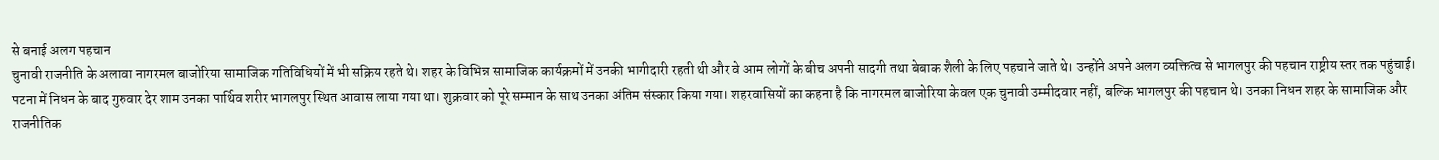से बनाई अलग पहचान
चुनावी राजनीति के अलावा नागरमल बाजोरिया सामाजिक गतिविधियों में भी सक्रिय रहते थे। शहर के विभिन्न सामाजिक कार्यक्रमों में उनकी भागीदारी रहती थी और वे आम लोगों के बीच अपनी सादगी तथा बेबाक शैली के लिए पहचाने जाते थे। उन्होंने अपने अलग व्यक्तित्व से भागलपुर की पहचान राष्ट्रीय स्तर तक पहुंचाई।
पटना में निधन के बाद गुरुवार देर शाम उनका पार्थिव शरीर भागलपुर स्थित आवास लाया गया था। शुक्रवार को पूरे सम्मान के साथ उनका अंतिम संस्कार किया गया। शहरवासियों का कहना है कि नागरमल बाजोरिया केवल एक चुनावी उम्मीदवार नहीं, बल्कि भागलपुर की पहचान थे। उनका निधन शहर के सामाजिक और राजनीतिक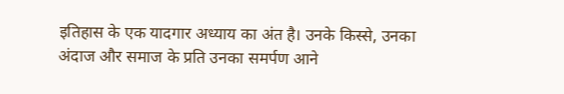इतिहास के एक यादगार अध्याय का अंत है। उनके किस्से, उनका अंदाज और समाज के प्रति उनका समर्पण आने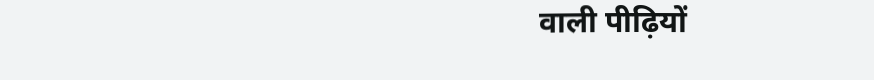वाली पीढ़ियों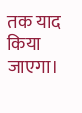तक याद किया जाएगा।